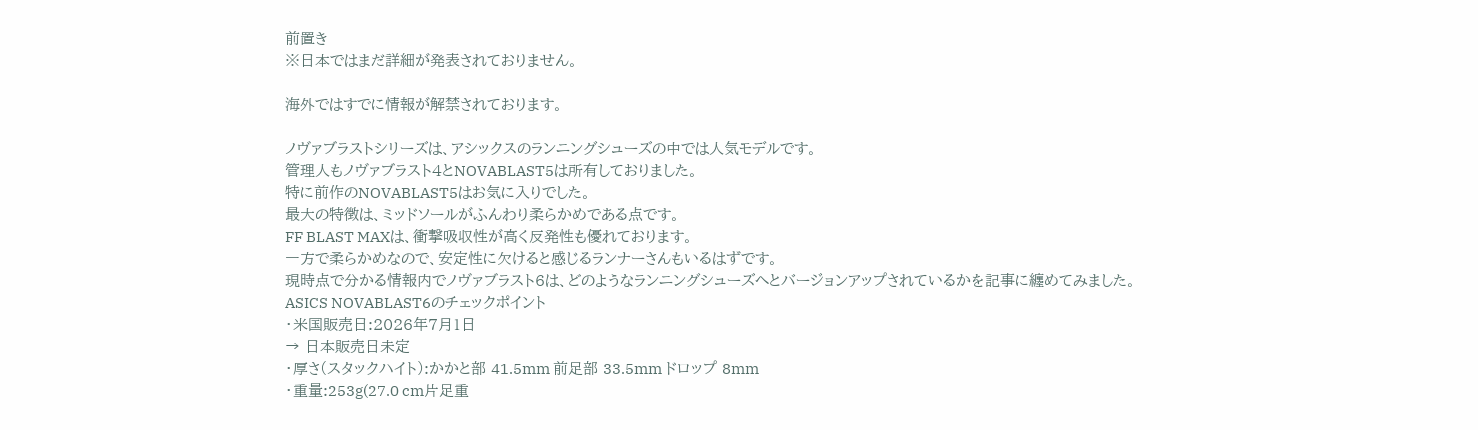前置き
※日本ではまだ詳細が発表されておりません。

海外ではすでに情報が解禁されております。

ノヴァブラストシリーズは、アシックスのランニングシューズの中では人気モデルです。
管理人もノヴァブラスト4とNOVABLAST5は所有しておりました。
特に前作のNOVABLAST5はお気に入りでした。
最大の特徴は、ミッドソールがふんわり柔らかめである点です。
FF BLAST MAXは、衝撃吸収性が高く反発性も優れております。
一方で柔らかめなので、安定性に欠けると感じるランナーさんもいるはずです。
現時点で分かる情報内でノヴァブラスト6は、どのようなランニングシューズへとバージョンアップされているかを記事に纏めてみました。
ASICS NOVABLAST6のチェックポイント
・米国販売日:2026年7月1日
→ 日本販売日未定
・厚さ(スタックハイト):かかと部 41.5mm 前足部 33.5mm ドロップ 8mm
・重量:253g(27.0 cm片足重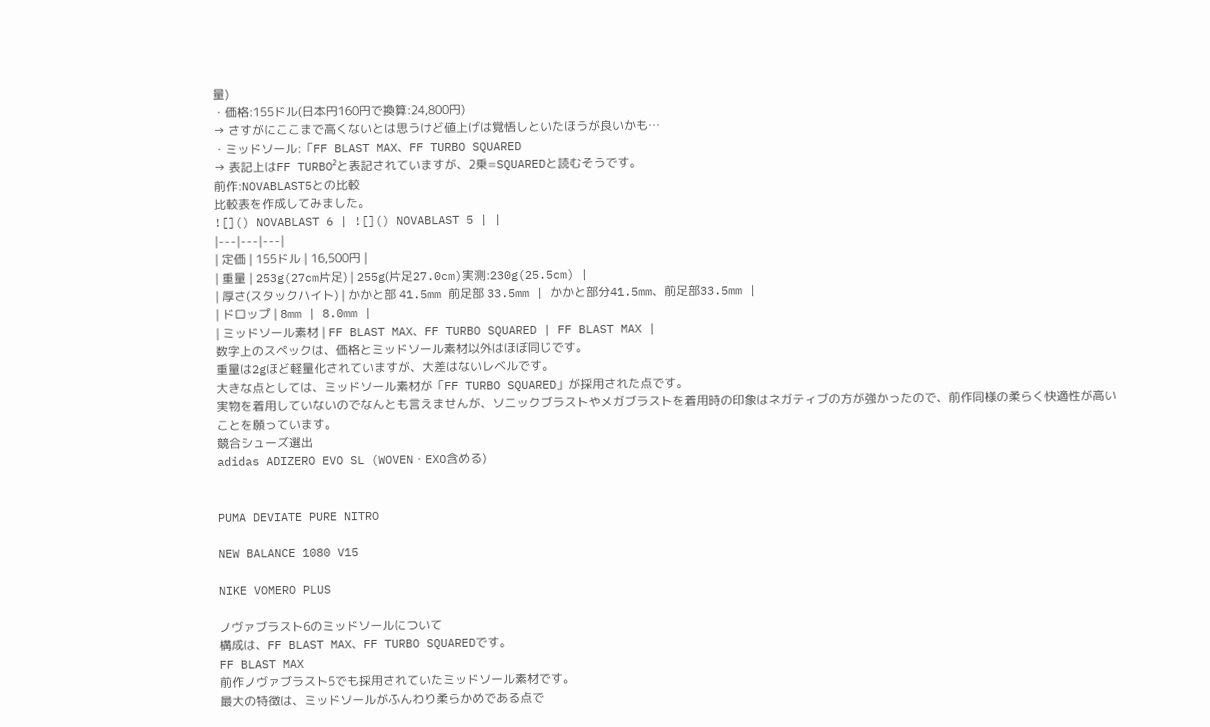量)
・価格:155ドル(日本円160円で換算:24,800円)
→ さすがにここまで高くないとは思うけど値上げは覚悟しといたほうが良いかも…
・ミッドソール:「FF BLAST MAX、FF TURBO SQUARED
→ 表記上はFF TURBO²と表記されていますが、2乗=SQUAREDと読むそうです。
前作:NOVABLAST5との比較
比較表を作成してみました。
![]() NOVABLAST 6 | ![]() NOVABLAST 5 | |
|---|---|---|
| 定価 | 155ドル | 16,500円 |
| 重量 | 253g(27cm片足) | 255g(片足27.0cm)実測:230g(25.5cm) |
| 厚さ(スタックハイト) | かかと部 41.5mm 前足部 33.5mm | かかと部分41.5mm、前足部33.5mm |
| ドロップ | 8mm | 8.0mm |
| ミッドソール素材 | FF BLAST MAX、FF TURBO SQUARED | FF BLAST MAX |
数字上のスペックは、価格とミッドソール素材以外はほぼ同じです。
重量は2gほど軽量化されていますが、大差はないレベルです。
大きな点としては、ミッドソール素材が「FF TURBO SQUARED」が採用された点です。
実物を着用していないのでなんとも言えませんが、ソニックブラストやメガブラストを着用時の印象はネガティブの方が強かったので、前作同様の柔らく快適性が高いことを願っています。
競合シューズ選出
adidas ADIZERO EVO SL (WOVEN・EXO含める)


PUMA DEVIATE PURE NITRO

NEW BALANCE 1080 V15

NIKE VOMERO PLUS

ノヴァブラスト6のミッドソールについて
構成は、FF BLAST MAX、FF TURBO SQUAREDです。
FF BLAST MAX
前作ノヴァブラスト5でも採用されていたミッドソール素材です。
最大の特徴は、ミッドソールがふんわり柔らかめである点で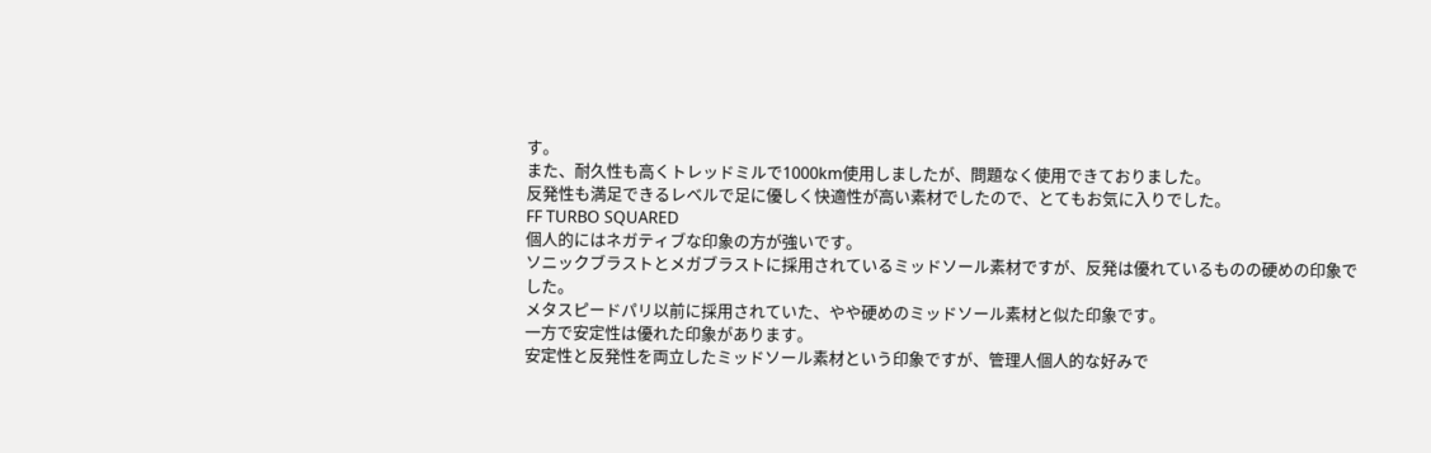す。
また、耐久性も高くトレッドミルで1000km使用しましたが、問題なく使用できておりました。
反発性も満足できるレベルで足に優しく快適性が高い素材でしたので、とてもお気に入りでした。
FF TURBO SQUARED
個人的にはネガティブな印象の方が強いです。
ソニックブラストとメガブラストに採用されているミッドソール素材ですが、反発は優れているものの硬めの印象でした。
メタスピードパリ以前に採用されていた、やや硬めのミッドソール素材と似た印象です。
一方で安定性は優れた印象があります。
安定性と反発性を両立したミッドソール素材という印象ですが、管理人個人的な好みで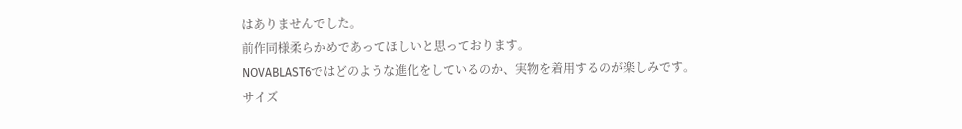はありませんでした。
前作同様柔らかめであってほしいと思っております。
NOVABLAST6ではどのような進化をしているのか、実物を着用するのが楽しみです。
サイズ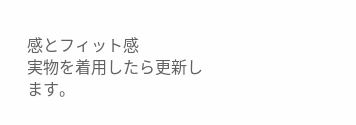感とフィット感
実物を着用したら更新します。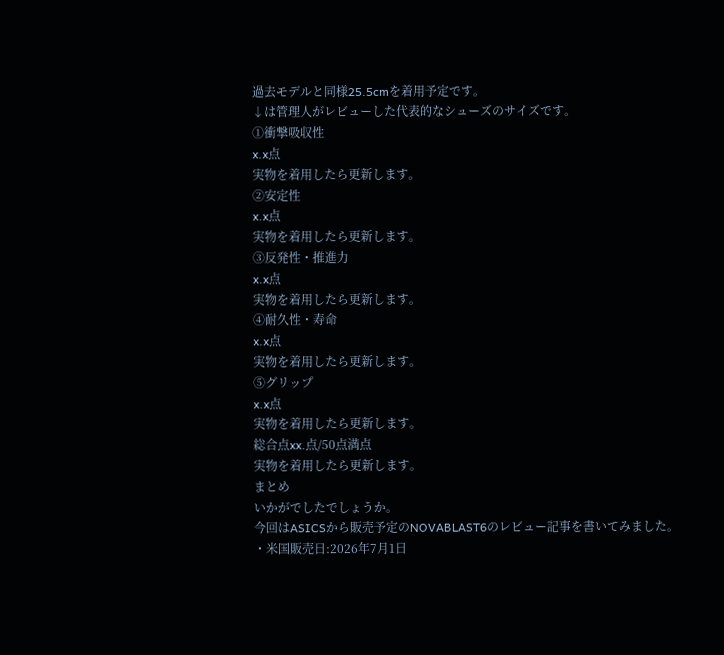過去モデルと同様25.5cmを着用予定です。
↓は管理人がレビューした代表的なシューズのサイズです。
①衝撃吸収性
x.x点
実物を着用したら更新します。
②安定性
x.x点
実物を着用したら更新します。
③反発性・推進力
x.x点
実物を着用したら更新します。
④耐久性・寿命
x.x点
実物を着用したら更新します。
⑤グリップ
x.x点
実物を着用したら更新します。
総合点xx.点/50点満点
実物を着用したら更新します。
まとめ
いかがでしたでしょうか。
今回はASICSから販売予定のNOVABLAST6のレビュー記事を書いてみました。
・米国販売日:2026年7月1日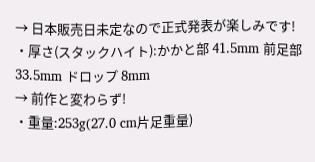→ 日本販売日未定なので正式発表が楽しみです!
・厚さ(スタックハイト):かかと部 41.5mm 前足部 33.5mm ドロップ 8mm
→ 前作と変わらず!
・重量:253g(27.0 cm片足重量)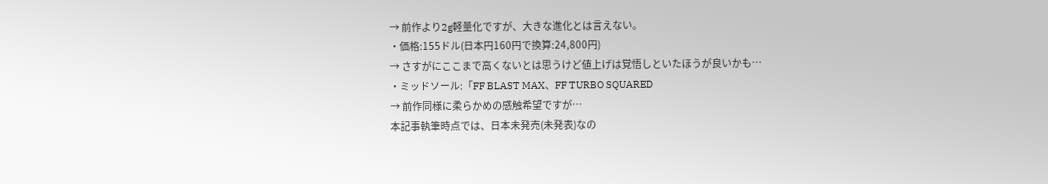→ 前作より2g軽量化ですが、大きな進化とは言えない。
・価格:155ドル(日本円160円で換算:24,800円)
→ さすがにここまで高くないとは思うけど値上げは覚悟しといたほうが良いかも…
・ミッドソール:「FF BLAST MAX、FF TURBO SQUARED
→ 前作同様に柔らかめの感触希望ですが…
本記事執筆時点では、日本未発売(未発表)なの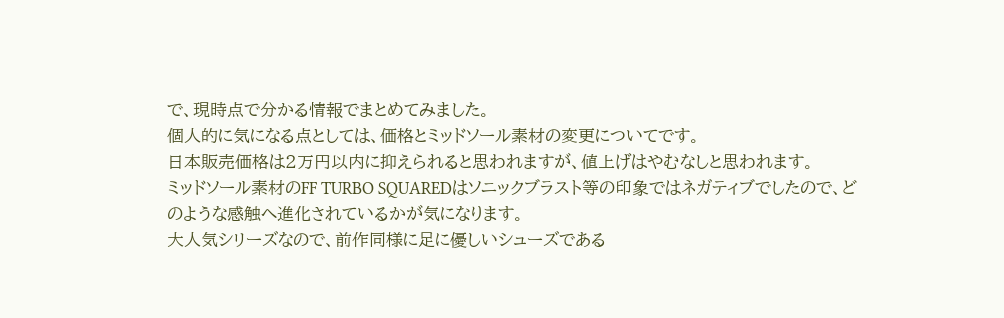で、現時点で分かる情報でまとめてみました。
個人的に気になる点としては、価格とミッドソール素材の変更についてです。
日本販売価格は2万円以内に抑えられると思われますが、値上げはやむなしと思われます。
ミッドソール素材のFF TURBO SQUAREDはソニックブラスト等の印象ではネガティブでしたので、どのような感触へ進化されているかが気になります。
大人気シリーズなので、前作同様に足に優しいシューズである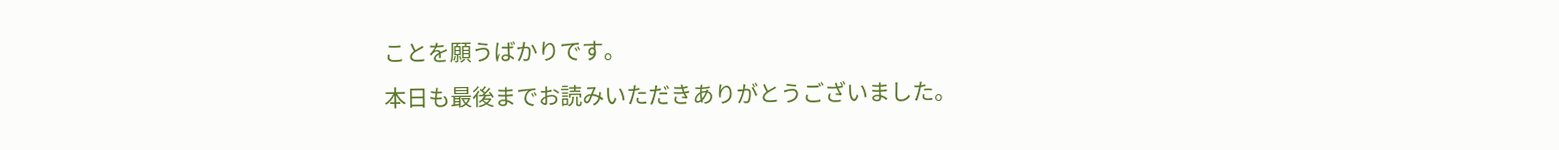ことを願うばかりです。
本日も最後までお読みいただきありがとうございました。